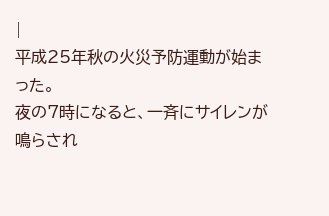|
平成25年秋の火災予防運動が始まった。
夜の7時になると、一斉にサイレンが鳴らされ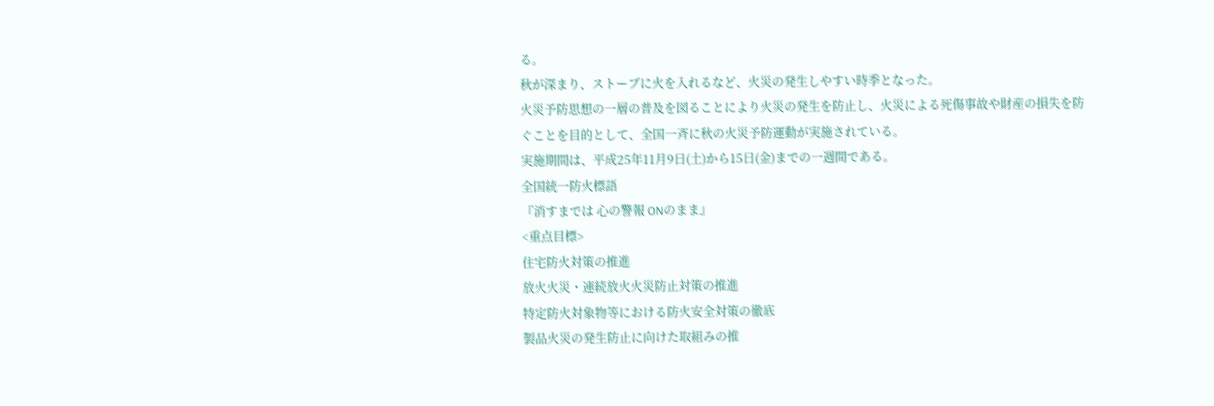る。
秋が深まり、ストーブに火を入れるなど、火災の発生しやすい時季となった。
火災予防思想の一層の普及を図ることにより火災の発生を防止し、火災による死傷事故や財産の損失を防
ぐことを目的として、全国一斉に秋の火災予防運動が実施されている。
実施期間は、平成25年11月9日(土)から15日(金)までの一週間である。
全国統一防火標語
『消すまでは 心の警報 ONのまま』
<重点目標>
住宅防火対策の推進
放火火災・連続放火火災防止対策の推進
特定防火対象物等における防火安全対策の徹底
製品火災の発生防止に向けた取組みの推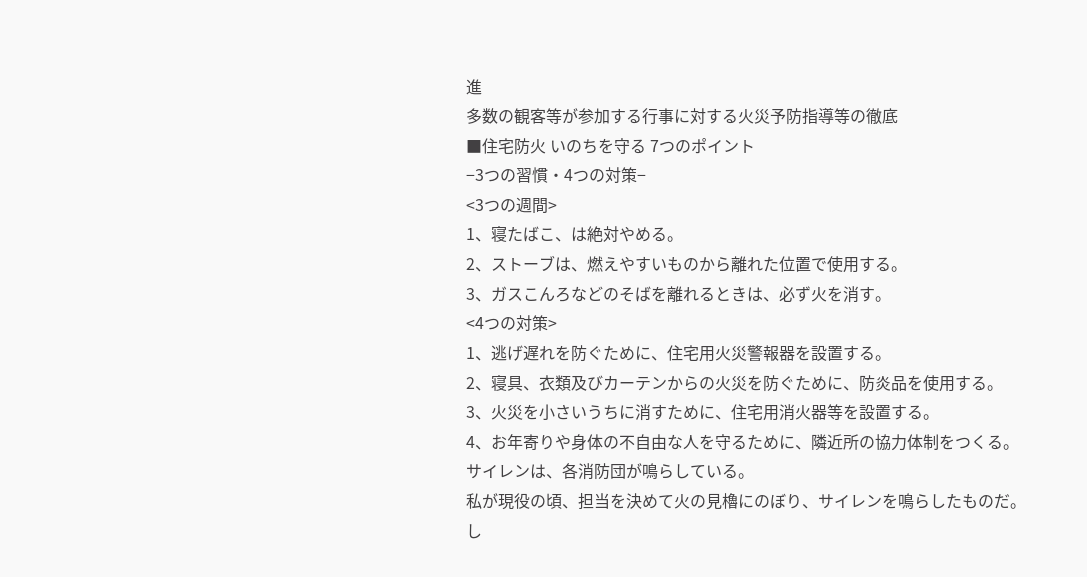進
多数の観客等が参加する行事に対する火災予防指導等の徹底
■住宅防火 いのちを守る 7つのポイント
−3つの習慣・4つの対策−
<3つの週間>
1、寝たばこ、は絶対やめる。
2、ストーブは、燃えやすいものから離れた位置で使用する。
3、ガスこんろなどのそばを離れるときは、必ず火を消す。
<4つの対策>
1、逃げ遅れを防ぐために、住宅用火災警報器を設置する。
2、寝具、衣類及びカーテンからの火災を防ぐために、防炎品を使用する。
3、火災を小さいうちに消すために、住宅用消火器等を設置する。
4、お年寄りや身体の不自由な人を守るために、隣近所の協力体制をつくる。
サイレンは、各消防団が鳴らしている。
私が現役の頃、担当を決めて火の見櫓にのぼり、サイレンを鳴らしたものだ。
し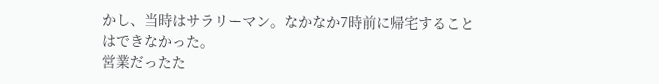かし、当時はサラリーマン。なかなか7時前に帰宅することはできなかった。
営業だったた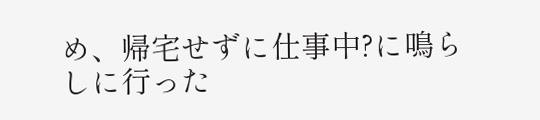め、帰宅せずに仕事中?に鳴らしに行った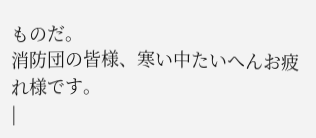ものだ。
消防団の皆様、寒い中たいへんお疲れ様です。
|